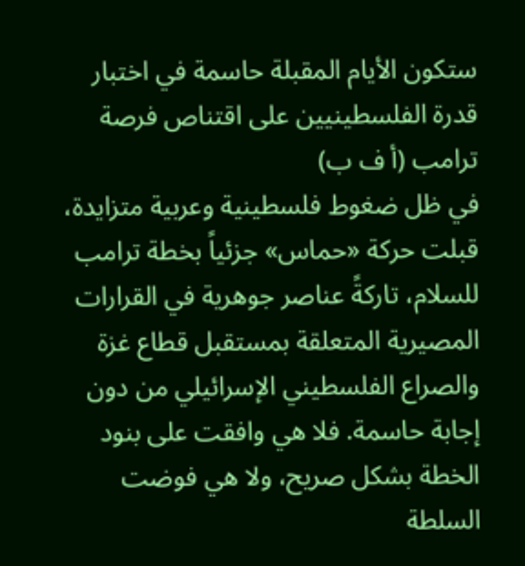ستكون الأيام المقبلة حاسمة في اختبار قدرة الفلسطينيين على اقتناص فرصة ترامب (أ ف ب)
في ظل ضغوط فلسطينية وعربية متزايدة، قبلت حركة «حماس» جزئياً بخطة ترامب للسلام، تاركةً عناصر جوهرية في القرارات المصيرية المتعلقة بمستقبل قطاع غزة والصراع الفلسطيني الإسرائيلي من دون إجابة حاسمة. فلا هي وافقت على بنود الخطة بشكل صريح، ولا هي فوضت السلطة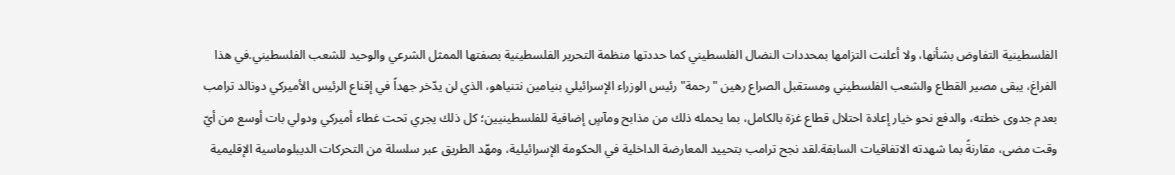الفلسطينية التفاوض بشأنها، ولا أعلنت التزامها بمحددات النضال الفلسطيني كما حددتها منظمة التحرير الفلسطينية بصفتها الممثل الشرعي والوحيد للشعب الفلسطيني.في هذا الفراغ، يبقى مصير القطاع والشعب الفلسطيني ومستقبل الصراع رهين "رحمة" رئيس الوزراء الإسرائيلي بنيامين نتنياهو، الذي لن يدّخر جهداً في إقناع الرئيس الأميركي دونالد ترامب بعدم جدوى خطته، والدفع نحو خيار إعادة احتلال قطاع غزة بالكامل، بما يحمله ذلك من مذابح ومآسٍ إضافية للفلسطينيين؛ كل ذلك يجري تحت غطاء أميركي ودولي بات أوسع من أيّ وقت مضى، مقارنةً بما شهدته الاتفاقيات السابقة.لقد نجح ترامب بتحييد المعارضة الداخلية في الحكومة الإسرائيلية، ومهّد الطريق عبر سلسلة من التحركات الديبلوماسية الإقليمية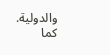والدولية. كما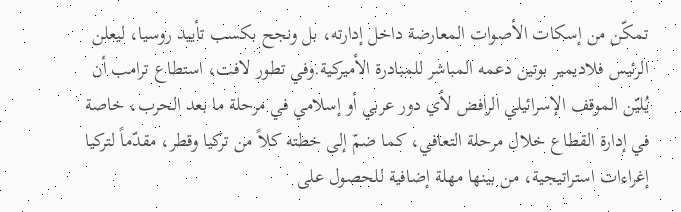تمكّن من إسكات الأصوات المعارضة داخل إدارته، بل ونجح بكسب تأييد روسيا، ليعلن الرئيس فلاديمير بوتين دعمه المباشر للمبادرة الأميركية.وفي تطور لافت، استطاع ترامب أن يُليّن الموقف الإسرائيلي الرافض لأي دور عربي أو إسلامي في مرحلة ما بعد الحرب، خاصة في إدارة القطاع خلال مرحلة التعافي، كما ضمّ إلى خطته كلاً من تركيا وقطر، مقدّماً لتركيا إغراءات استراتيجية، من بينها مهلة إضافية للحصول على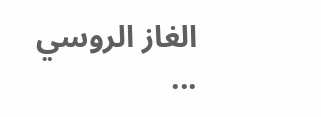الغاز الروسي ...